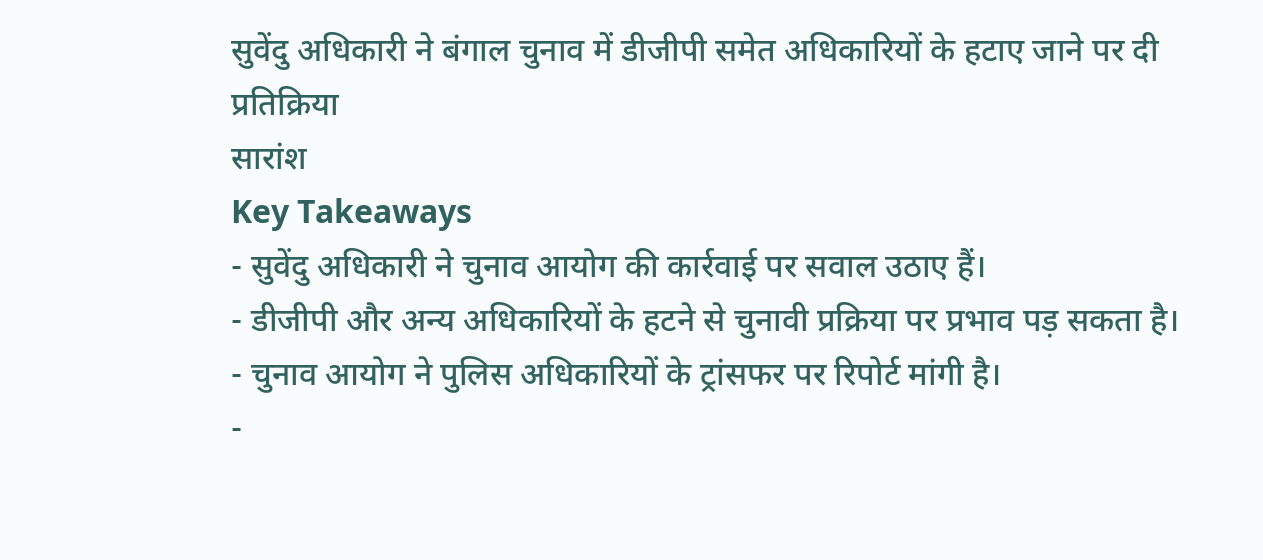सुवेंदु अधिकारी ने बंगाल चुनाव में डीजीपी समेत अधिकारियों के हटाए जाने पर दी प्रतिक्रिया
सारांश
Key Takeaways
- सुवेंदु अधिकारी ने चुनाव आयोग की कार्रवाई पर सवाल उठाए हैं।
- डीजीपी और अन्य अधिकारियों के हटने से चुनावी प्रक्रिया पर प्रभाव पड़ सकता है।
- चुनाव आयोग ने पुलिस अधिकारियों के ट्रांसफर पर रिपोर्ट मांगी है।
-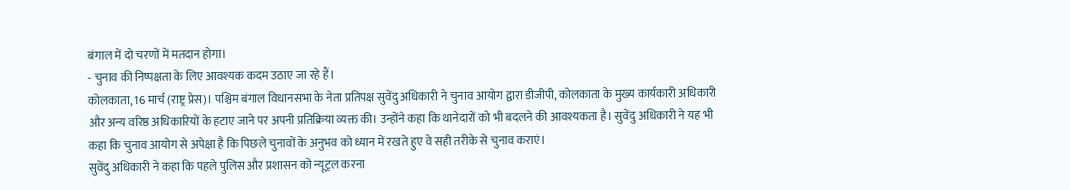बंगाल में दो चरणों में मतदान होगा।
- चुनाव की निष्पक्षता के लिए आवश्यक कदम उठाए जा रहे हैं।
कोलकाता, 16 मार्च (राष्ट्र प्रेस)। पश्चिम बंगाल विधानसभा के नेता प्रतिपक्ष सुवेंदु अधिकारी ने चुनाव आयोग द्वारा डीजीपी, कोलकाता के मुख्य कार्यकारी अधिकारी और अन्य वरिष्ठ अधिकारियों के हटाए जाने पर अपनी प्रतिक्रिया व्यक्त की। उन्होंने कहा कि थानेदारों को भी बदलने की आवश्यकता है। सुवेंदु अधिकारी ने यह भी कहा कि चुनाव आयोग से अपेक्षा है कि पिछले चुनावों के अनुभव को ध्यान में रखते हुए वे सही तरीके से चुनाव कराएं।
सुवेंदु अधिकारी ने कहा कि पहले पुलिस और प्रशासन को न्यूट्रल करना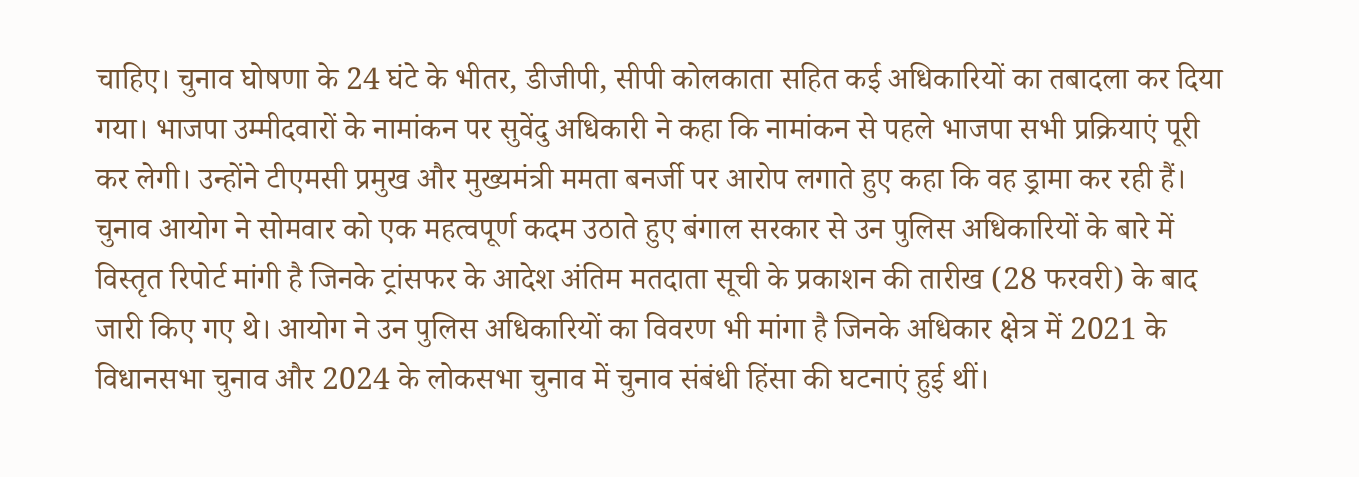चाहिए। चुनाव घोषणा के 24 घंटे के भीतर, डीजीपी, सीपी कोलकाता सहित कई अधिकारियों का तबादला कर दिया गया। भाजपा उम्मीदवारों के नामांकन पर सुवेंदु अधिकारी ने कहा कि नामांकन से पहले भाजपा सभी प्रक्रियाएं पूरी कर लेगी। उन्होंने टीएमसी प्रमुख और मुख्यमंत्री ममता बनर्जी पर आरोप लगाते हुए कहा कि वह ड्रामा कर रही हैं।
चुनाव आयोग ने सोमवार को एक महत्वपूर्ण कदम उठाते हुए बंगाल सरकार से उन पुलिस अधिकारियों के बारे में विस्तृत रिपोर्ट मांगी है जिनके ट्रांसफर के आदेश अंतिम मतदाता सूची के प्रकाशन की तारीख (28 फरवरी) के बाद जारी किए गए थे। आयोग ने उन पुलिस अधिकारियों का विवरण भी मांगा है जिनके अधिकार क्षेत्र में 2021 के विधानसभा चुनाव और 2024 के लोकसभा चुनाव में चुनाव संबंधी हिंसा की घटनाएं हुई थीं।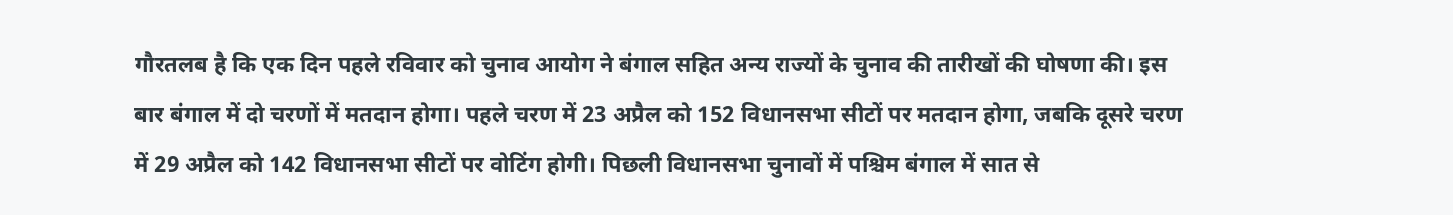गौरतलब है कि एक दिन पहले रविवार को चुनाव आयोग ने बंगाल सहित अन्य राज्यों के चुनाव की तारीखों की घोषणा की। इस बार बंगाल में दो चरणों में मतदान होगा। पहले चरण में 23 अप्रैल को 152 विधानसभा सीटों पर मतदान होगा, जबकि दूसरे चरण में 29 अप्रैल को 142 विधानसभा सीटों पर वोटिंग होगी। पिछली विधानसभा चुनावों में पश्चिम बंगाल में सात से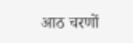आठ चरणों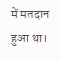में मतदान हुआ था।